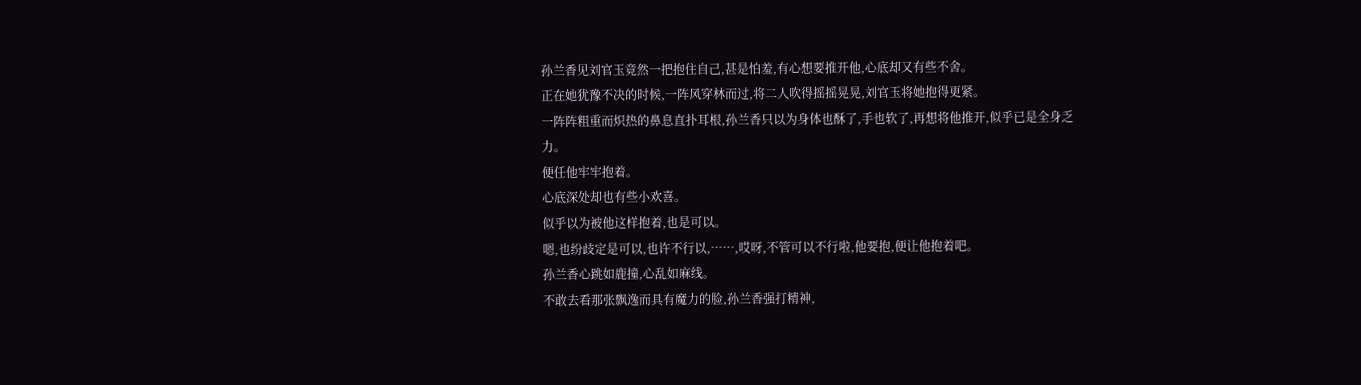孙兰香见刘官玉竟然一把抱住自己,甚是怕羞,有心想要推开他,心底却又有些不舍。
正在她犹豫不决的时候,一阵风穿林而过,将二人吹得摇摇晃晃,刘官玉将她抱得更紧。
一阵阵粗重而炽热的鼻息直扑耳根,孙兰香只以为身体也酥了,手也软了,再想将他推开,似乎已是全身乏力。
便任他牢牢抱着。
心底深处却也有些小欢喜。
似乎以为被他这样抱着,也是可以。
嗯,也纷歧定是可以,也许不行以,……,哎呀,不管可以不行啦,他要抱,便让他抱着吧。
孙兰香心跳如鹿撞,心乱如麻线。
不敢去看那张飘逸而具有魔力的脸,孙兰香强打精神,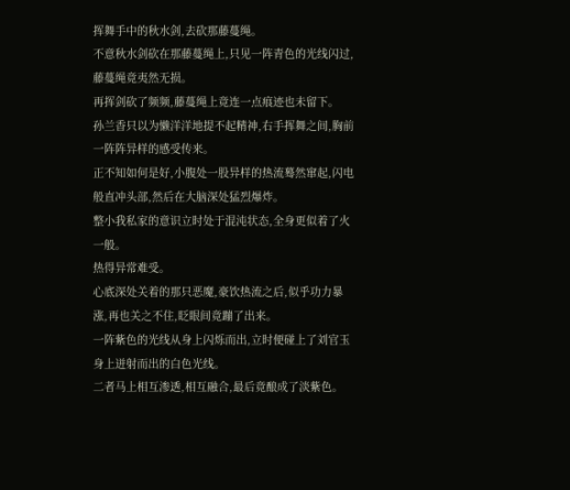挥舞手中的秋水剑,去砍那藤蔓绳。
不意秋水剑砍在那藤蔓绳上,只见一阵青色的光线闪过,藤蔓绳竟夷然无损。
再挥剑砍了频频,藤蔓绳上竟连一点痕迹也未留下。
孙兰香只以为懒洋洋地提不起精神,右手挥舞之间,胸前一阵阵异样的感受传来。
正不知如何是好,小腹处一股异样的热流蓦然窜起,闪电般直冲头部,然后在大脑深处猛烈爆炸。
整小我私家的意识立时处于混沌状态,全身更似着了火一般。
热得异常难受。
心底深处关着的那只恶魔,豪饮热流之后,似乎功力暴涨,再也关之不住,眨眼间竟蹦了出来。
一阵紫色的光线从身上闪烁而出,立时便碰上了刘官玉身上迸射而出的白色光线。
二者马上相互渗透,相互融合,最后竟酿成了淡紫色。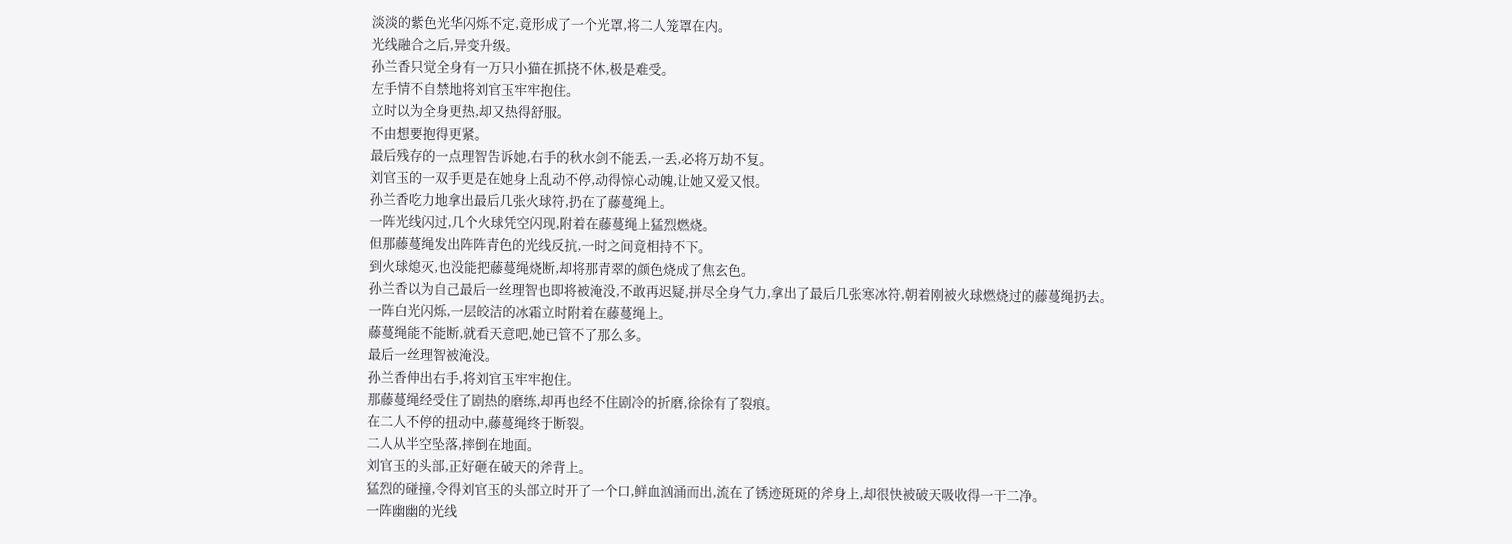淡淡的紫色光华闪烁不定,竟形成了一个光罩,将二人笼罩在内。
光线融合之后,异变升级。
孙兰香只觉全身有一万只小猫在抓挠不休,极是难受。
左手情不自禁地将刘官玉牢牢抱住。
立时以为全身更热,却又热得舒服。
不由想要抱得更紧。
最后残存的一点理智告诉她,右手的秋水剑不能丢,一丢,必将万劫不复。
刘官玉的一双手更是在她身上乱动不停,动得惊心动魄,让她又爱又恨。
孙兰香吃力地拿出最后几张火球符,扔在了藤蔓绳上。
一阵光线闪过,几个火球凭空闪现,附着在藤蔓绳上猛烈燃烧。
但那藤蔓绳发出阵阵青色的光线反抗,一时之间竟相持不下。
到火球熄灭,也没能把藤蔓绳烧断,却将那青翠的颜色烧成了焦玄色。
孙兰香以为自己最后一丝理智也即将被淹没,不敢再迟疑,拼尽全身气力,拿出了最后几张寒冰符,朝着刚被火球燃烧过的藤蔓绳扔去。
一阵白光闪烁,一层皎洁的冰霜立时附着在藤蔓绳上。
藤蔓绳能不能断,就看天意吧,她已管不了那么多。
最后一丝理智被淹没。
孙兰香伸出右手,将刘官玉牢牢抱住。
那藤蔓绳经受住了剧热的磨练,却再也经不住剧冷的折磨,徐徐有了裂痕。
在二人不停的扭动中,藤蔓绳终于断裂。
二人从半空坠落,摔倒在地面。
刘官玉的头部,正好砸在破天的斧背上。
猛烈的碰撞,令得刘官玉的头部立时开了一个口,鲜血汹涌而出,流在了锈迹斑斑的斧身上,却很快被破天吸收得一干二净。
一阵幽幽的光线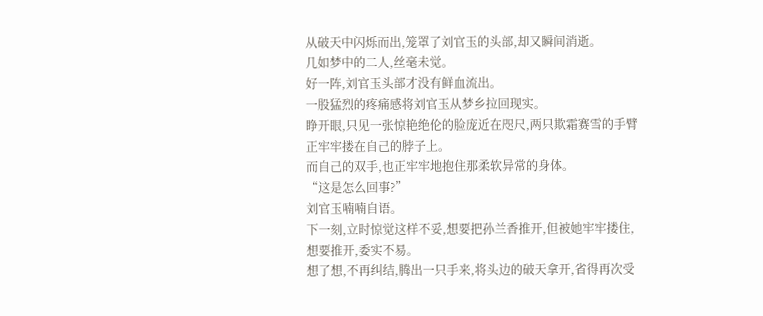从破天中闪烁而出,笼罩了刘官玉的头部,却又瞬间消逝。
几如梦中的二人,丝毫未觉。
好一阵,刘官玉头部才没有鲜血流出。
一股猛烈的疼痛感将刘官玉从梦乡拉回现实。
睁开眼,只见一张惊艳绝伦的脸庞近在咫尺,两只欺霜赛雪的手臂正牢牢搂在自己的脖子上。
而自己的双手,也正牢牢地抱住那柔软异常的身体。
“这是怎么回事?”
刘官玉喃喃自语。
下一刻,立时惊觉这样不妥,想要把孙兰香推开,但被她牢牢搂住,想要推开,委实不易。
想了想,不再纠结,腾出一只手来,将头边的破天拿开,省得再次受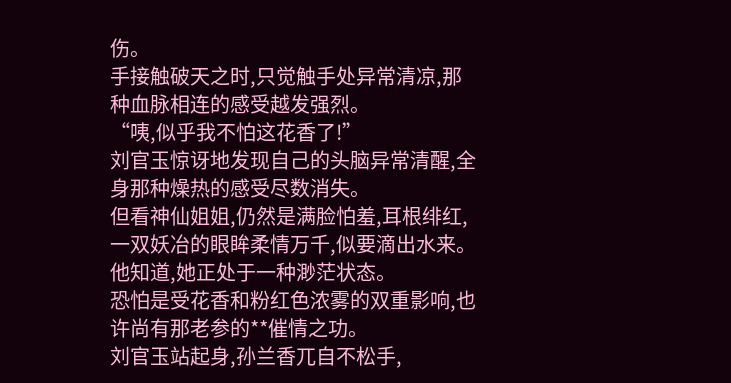伤。
手接触破天之时,只觉触手处异常清凉,那种血脉相连的感受越发强烈。
“咦,似乎我不怕这花香了!”
刘官玉惊讶地发现自己的头脑异常清醒,全身那种燥热的感受尽数消失。
但看神仙姐姐,仍然是满脸怕羞,耳根绯红,一双妖冶的眼眸柔情万千,似要滴出水来。
他知道,她正处于一种渺茫状态。
恐怕是受花香和粉红色浓雾的双重影响,也许尚有那老参的**催情之功。
刘官玉站起身,孙兰香兀自不松手,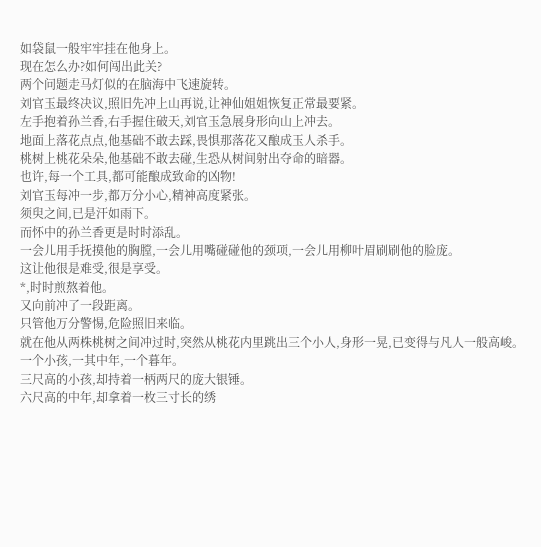如袋鼠一般牢牢挂在他身上。
现在怎么办?如何闯出此关?
两个问题走马灯似的在脑海中飞速旋转。
刘官玉最终决议,照旧先冲上山再说,让神仙姐姐恢复正常最要紧。
左手抱着孙兰香,右手握住破天,刘官玉急展身形向山上冲去。
地面上落花点点,他基础不敢去踩,畏惧那落花又酿成玉人杀手。
桃树上桃花朵朵,他基础不敢去碰,生恐从树间射出夺命的暗器。
也许,每一个工具,都可能酿成致命的凶物!
刘官玉每冲一步,都万分小心,精神高度紧张。
须臾之间,已是汗如雨下。
而怀中的孙兰香更是时时添乱。
一会儿用手抚摸他的胸膛,一会儿用嘴碰碰他的颈项,一会儿用柳叶眉刷刷他的脸庞。
这让他很是难受,很是享受。
*,时时煎熬着他。
又向前冲了一段距离。
只管他万分警惕,危险照旧来临。
就在他从两株桃树之间冲过时,突然从桃花内里跳出三个小人,身形一晃,已变得与凡人一般高峻。
一个小孩,一其中年,一个暮年。
三尺高的小孩,却持着一柄两尺的庞大银锤。
六尺高的中年,却拿着一枚三寸长的绣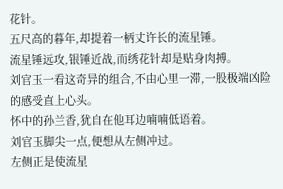花针。
五尺高的暮年,却提着一柄丈许长的流星锤。
流星锤远攻,银锤近战,而绣花针却是贴身肉搏。
刘官玉一看这奇异的组合,不由心里一滞,一股极端凶险的感受直上心头。
怀中的孙兰香,犹自在他耳边喃喃低语着。
刘官玉脚尖一点,便想从左侧冲过。
左侧正是使流星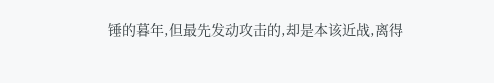锤的暮年,但最先发动攻击的,却是本该近战,离得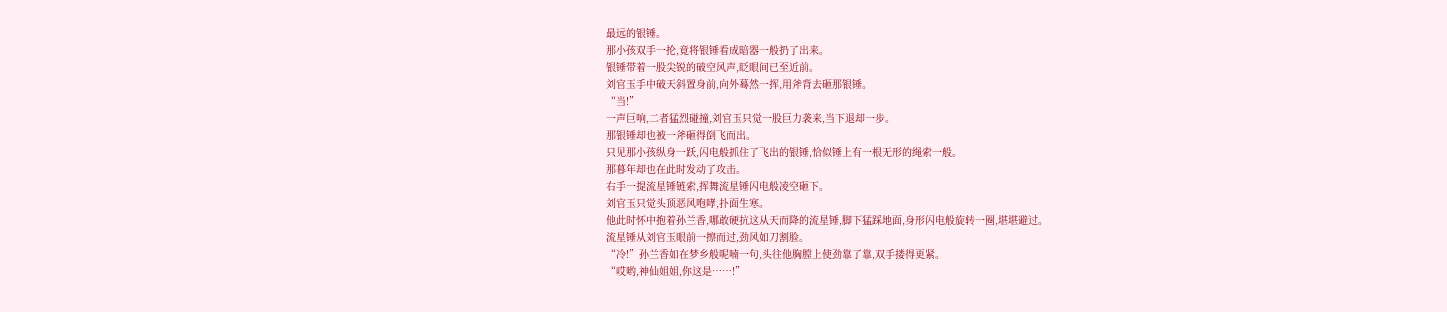最远的银锤。
那小孩双手一抡,竟将银锤看成暗器一般扔了出来。
银锤带着一股尖锐的破空风声,眨眼间已至近前。
刘官玉手中破天斜置身前,向外蓦然一挥,用斧背去砸那银锤。
“当!”
一声巨响,二者猛烈碰撞,刘官玉只觉一股巨力袭来,当下退却一步。
那银锤却也被一斧砸得倒飞而出。
只见那小孩纵身一跃,闪电般抓住了飞出的银锤,恰似锤上有一根无形的绳索一般。
那暮年却也在此时发动了攻击。
右手一提流星锤链索,挥舞流星锤闪电般凌空砸下。
刘官玉只觉头顶恶风咆哮,扑面生寒。
他此时怀中抱着孙兰香,哪敢硬抗这从天而降的流星锤,脚下猛踩地面,身形闪电般旋转一圈,堪堪避过。
流星锤从刘官玉眼前一擦而过,劲风如刀割脸。
“冷!”孙兰香如在梦乡般呢喃一句,头往他胸膛上使劲靠了靠,双手搂得更紧。
“哎哟,神仙姐姐,你这是……!”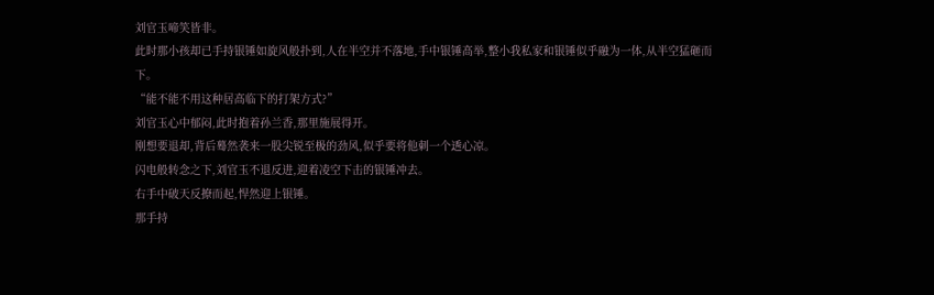刘官玉啼笑皆非。
此时那小孩却已手持银锤如旋风般扑到,人在半空并不落地,手中银锤高举,整小我私家和银锤似乎融为一体,从半空猛砸而下。
“能不能不用这种居高临下的打架方式?”
刘官玉心中郁闷,此时抱着孙兰香,那里施展得开。
刚想要退却,背后蓦然袭来一股尖锐至极的劲风,似乎要将他刺一个透心凉。
闪电般转念之下,刘官玉不退反进,迎着凌空下击的银锤冲去。
右手中破天反撩而起,悍然迎上银锤。
那手持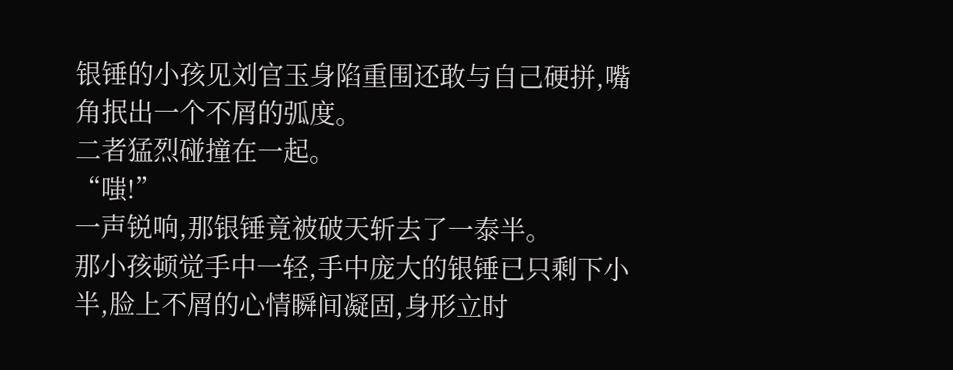银锤的小孩见刘官玉身陷重围还敢与自己硬拼,嘴角抿出一个不屑的弧度。
二者猛烈碰撞在一起。
“嗤!”
一声锐响,那银锤竟被破天斩去了一泰半。
那小孩顿觉手中一轻,手中庞大的银锤已只剩下小半,脸上不屑的心情瞬间凝固,身形立时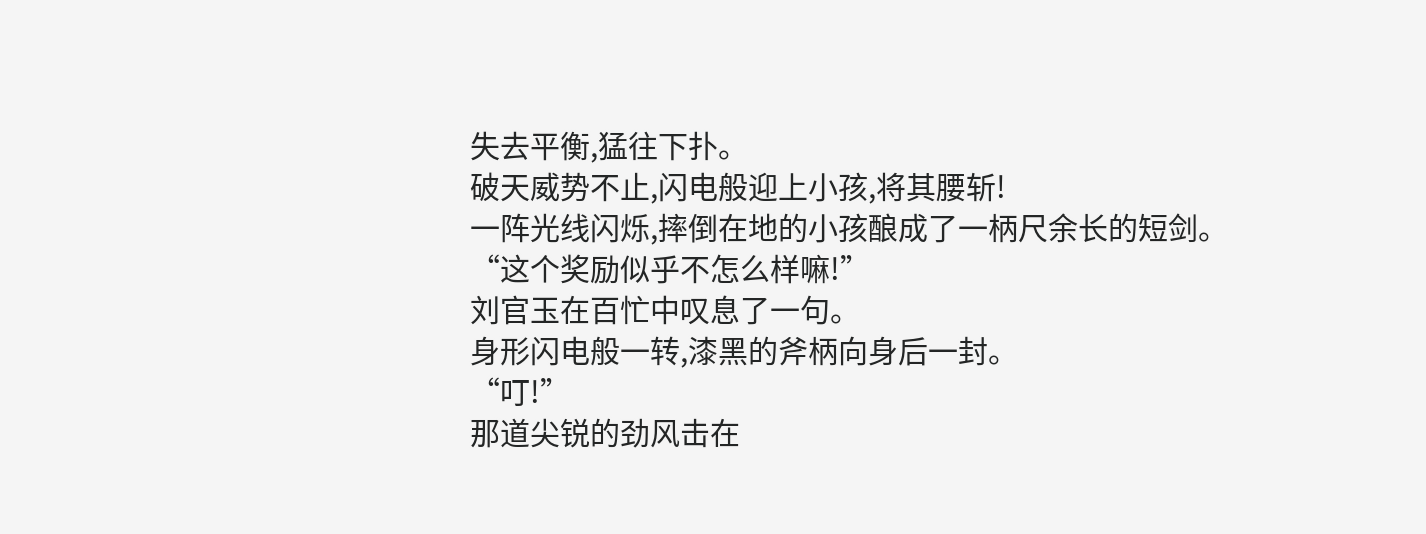失去平衡,猛往下扑。
破天威势不止,闪电般迎上小孩,将其腰斩!
一阵光线闪烁,摔倒在地的小孩酿成了一柄尺余长的短剑。
“这个奖励似乎不怎么样嘛!”
刘官玉在百忙中叹息了一句。
身形闪电般一转,漆黑的斧柄向身后一封。
“叮!”
那道尖锐的劲风击在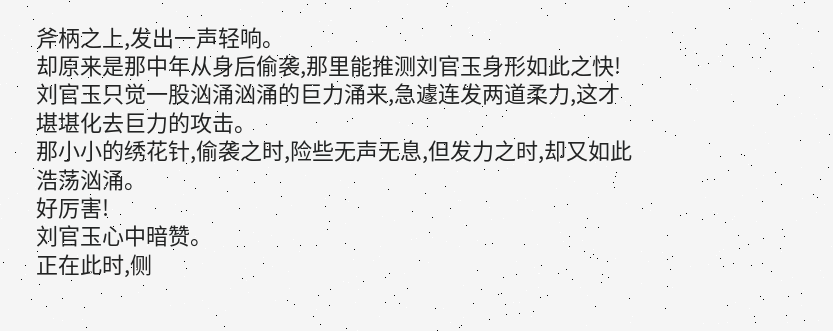斧柄之上,发出一声轻响。
却原来是那中年从身后偷袭,那里能推测刘官玉身形如此之快!
刘官玉只觉一股汹涌汹涌的巨力涌来,急遽连发两道柔力,这才堪堪化去巨力的攻击。
那小小的绣花针,偷袭之时,险些无声无息,但发力之时,却又如此浩荡汹涌。
好厉害!
刘官玉心中暗赞。
正在此时,侧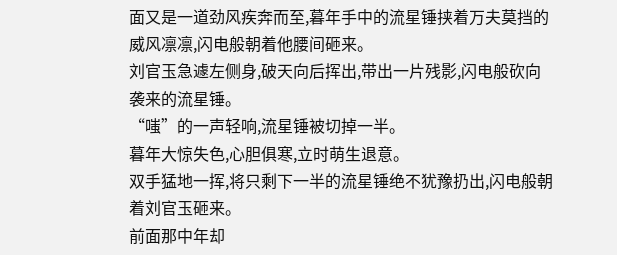面又是一道劲风疾奔而至,暮年手中的流星锤挟着万夫莫挡的威风凛凛,闪电般朝着他腰间砸来。
刘官玉急遽左侧身,破天向后挥出,带出一片残影,闪电般砍向袭来的流星锤。
“嗤”的一声轻响,流星锤被切掉一半。
暮年大惊失色,心胆俱寒,立时萌生退意。
双手猛地一挥,将只剩下一半的流星锤绝不犹豫扔出,闪电般朝着刘官玉砸来。
前面那中年却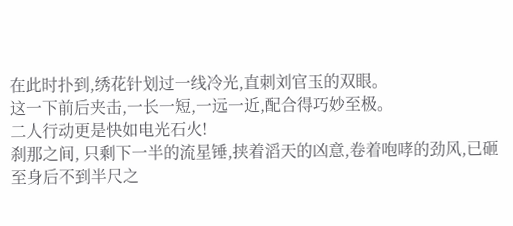在此时扑到,绣花针划过一线冷光,直刺刘官玉的双眼。
这一下前后夹击,一长一短,一远一近,配合得巧妙至极。
二人行动更是快如电光石火!
刹那之间, 只剩下一半的流星锤,挟着滔天的凶意,卷着咆哮的劲风,已砸至身后不到半尺之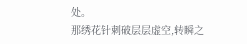处。
那绣花针刺破层层虚空,转瞬之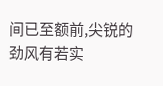间已至额前,尖锐的劲风有若实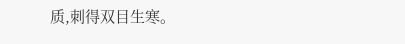质,刺得双目生寒。